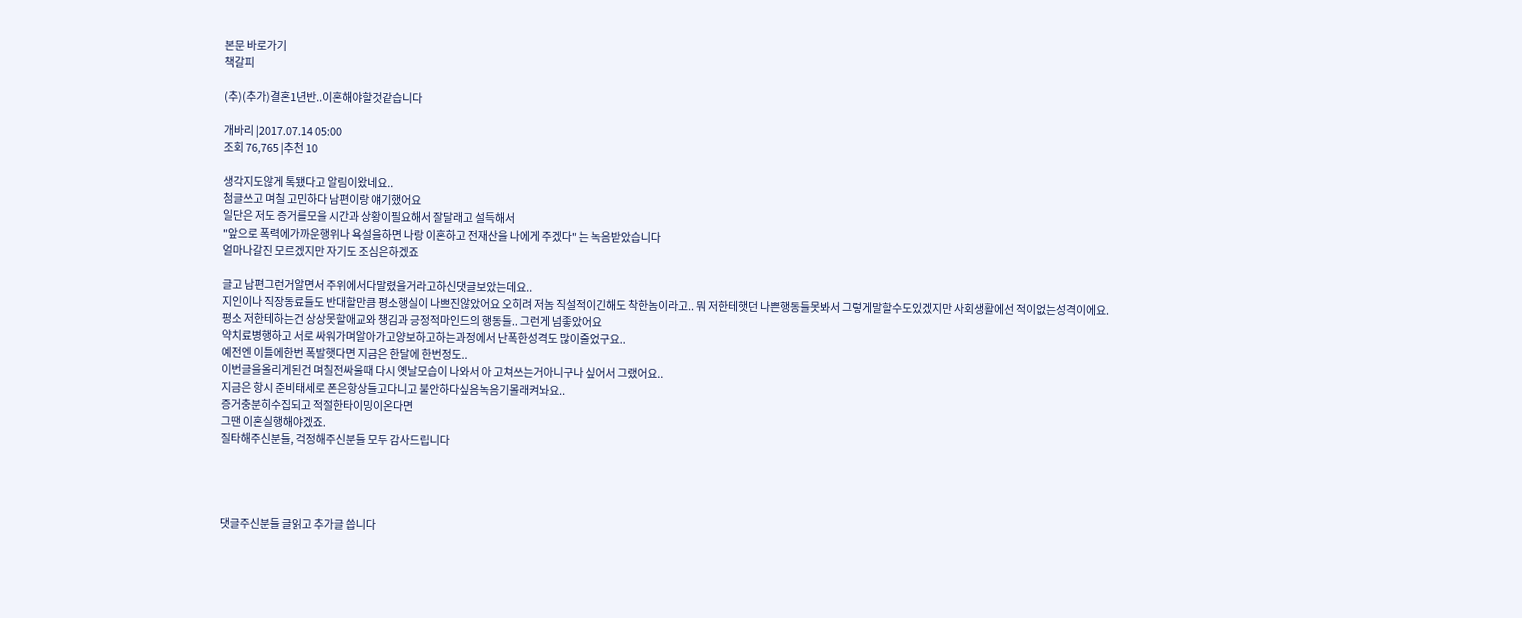본문 바로가기
책갈피

(추)(추가)결혼1년반..이혼해야할것같습니다

개바리 |2017.07.14 05:00
조회 76,765 |추천 10

생각지도않게 톡됐다고 알림이왔네요..
첨글쓰고 며칠 고민하다 남편이랑 얘기했어요
일단은 저도 증거를모을 시간과 상황이필요해서 잘달래고 설득해서
"앞으로 폭력에가까운행위나 욕설을하면 나랑 이혼하고 전재산을 나에게 주겠다" 는 녹음받았습니다
얼마나갈진 모르겠지만 자기도 조심은하겠죠

글고 남편그런거알면서 주위에서다말렸을거라고하신댓글보았는데요..
지인이나 직장동료들도 반대할만큼 평소행실이 나쁘진않았어요 오히려 저놈 직설적이긴해도 착한놈이라고.. 뭐 저한테햇던 나쁜행동들못봐서 그렇게말할수도있겠지만 사회생활에선 적이없는성격이에요.
평소 저한테하는건 상상못할애교와 챙김과 긍정적마인드의 행동들.. 그런게 넘좋았어요
약치료병행하고 서로 싸워가며알아가고양보하고하는과정에서 난폭한성격도 많이줄었구요..
예전엔 이틀에한번 폭발햇다면 지금은 한달에 한번정도..
이번글을올리게된건 며칠전싸울때 다시 옛날모습이 나와서 아 고쳐쓰는거아니구나 싶어서 그랬어요..
지금은 항시 준비태세로 폰은항상들고다니고 불안하다싶음녹음기몰래켜놔요..
증거충분히수집되고 적절한타이밍이온다면
그땐 이혼실행해야겠죠.
질타해주신분들, 걱정해주신분들 모두 감사드립니다




댓글주신분들 글읽고 추가글 씁니다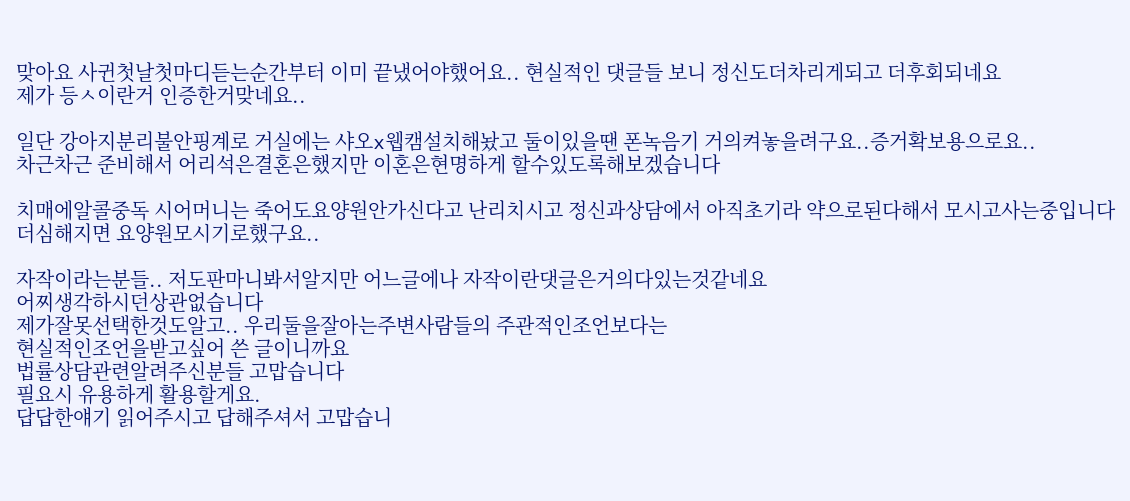맞아요 사귄첫날첫마디듣는순간부터 이미 끝냈어야했어요.. 현실적인 댓글들 보니 정신도더차리게되고 더후회되네요
제가 등ㅅ이란거 인증한거맞네요..

일단 강아지분리불안핑계로 거실에는 샤오x웹캠설치해놨고 둘이있을땐 폰녹음기 거의켜놓을려구요..증거확보용으로요..
차근차근 준비해서 어리석은결혼은했지만 이혼은현명하게 할수있도록해보겠습니다

치매에알콜중독 시어머니는 죽어도요양원안가신다고 난리치시고 정신과상담에서 아직초기라 약으로된다해서 모시고사는중입니다 더심해지면 요양원모시기로했구요..

자작이라는분들.. 저도판마니봐서알지만 어느글에나 자작이란댓글은거의다있는것같네요
어찌생각하시던상관없습니다
제가잘못선택한것도알고.. 우리둘을잘아는주변사람들의 주관적인조언보다는
현실적인조언을받고싶어 쓴 글이니까요
법률상담관련알려주신분들 고맙습니다
필요시 유용하게 활용할게요.
답답한얘기 읽어주시고 답해주셔서 고맙습니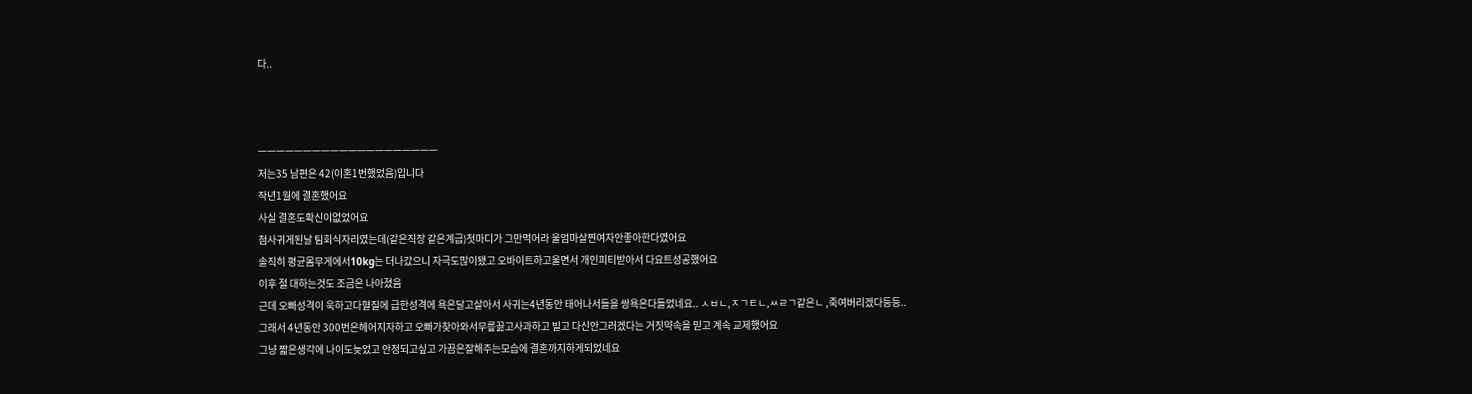다..



ㅡㅡㅡㅡㅡㅡㅡㅡㅡㅡㅡㅡㅡㅡㅡㅡㅡㅡㅡㅡ
저는35 남편은 42(이혼1번했었음)입니다
작년1월에 결혼했어요
사실 결혼도확신이없었어요
첨사귀게된날 팀회식자리였는데(같은직장 같은계급)첫마디가 그만먹어라 울엄마살찐여자안좋아한다였어요
솔직히 평균몸무게에서10kg는 더나갔으니 자극도많이됐고 오바이트하고울면서 개인피티받아서 다요트성공했어요
이후 절 대하는것도 조금은 나아졌음
근데 오빠성격이 욱하고다혈질에 급한성격에 욕은달고살아서 사귀는4년동안 태어나서들을 쌍욕은다들었네요.. ㅅㅂㄴ,ㅈㄱㅌㄴ,ㅆㄹㄱ같은ㄴ ,죽여버리겠다등등..
그래서 4년동안 300번은헤어지자하고 오빠가찾아와서무릎꿇고사과하고 빌고 다신안그러겠다는 거짓약속을 믿고 계속 교제했어요
그냥 짧은생각에 나이도늦었고 안정되고싶고 가끔은잘해주는모습에 결혼까지하게되었네요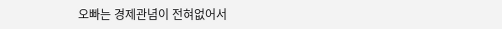오빠는 경제관념이 전혀없어서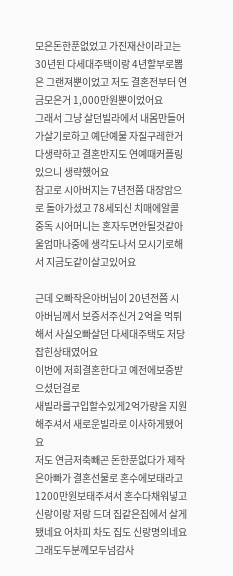모은돈한푼없었고 가진재산이라고는 30년된 다세대주택이랑 4년할부로뽑은 그랜져뿐이었고 저도 결혼전부터 연금모은거 1,000만원뿐이었어요
그래서 그냥 살던빌라에서 내몸만들어가살기로하고 예단예물 자질구레한거 다생략하고 결혼반지도 연예때커플링있으니 생략했어요
참고로 시아버지는 7년전쯤 대장암으로 돌아가셨고 78세되신 치매에알콜중독 시어머니는 혼자두면안될것같아 울엄마나중에 생각도나서 모시기로해서 지금도같이살고있어요

근데 오빠작은아버님이 20년전쯤 시아버님께서 보증서주신거 2억을 먹튀해서 사실오빠살던 다세대주택도 저당잡힌상태였어요
이번에 저희결혼한다고 예전에보증받으셨던걸로
새빌라를구입할수있게2억가량을 지원해주셔서 새로운빌라로 이사하게됐어요
저도 연금저축빼곤 돈한푼없다가 제작은아빠가 결혼선물로 혼수에보태라고 1200만원보태주셔서 혼수다채워넣고 신랑이랑 저랑 드뎌 집같은집에서 살게됐네요 어차피 차도 집도 신랑명의네요 그래도두분께모두넘감사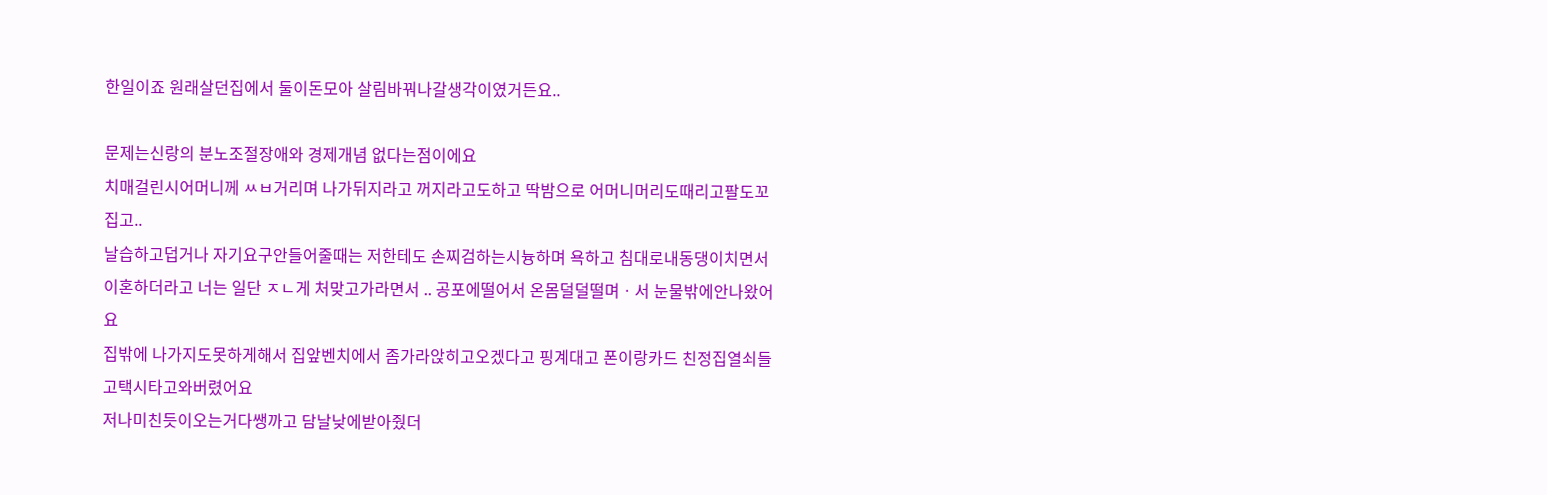한일이죠 원래살던집에서 둘이돈모아 살림바꿔나갈생각이였거든요..

문제는신랑의 분노조절장애와 경제개념 없다는점이에요
치매걸린시어머니께 ㅆㅂ거리며 나가뒤지라고 꺼지라고도하고 딱밤으로 어머니머리도때리고팔도꼬집고..
날습하고덥거나 자기요구안들어줄때는 저한테도 손찌검하는시늉하며 욕하고 침대로내동댕이치면서 이혼하더라고 너는 일단 ㅈㄴ게 처맞고가라면서 .. 공포에떨어서 온몸덜덜떨며ㆍ서 눈물밖에안나왔어요
집밖에 나가지도못하게해서 집앞벤치에서 좀가라앉히고오겠다고 핑계대고 폰이랑카드 친정집열쇠들고택시타고와버렸어요
저나미친듯이오는거다쌩까고 담날낮에받아줬더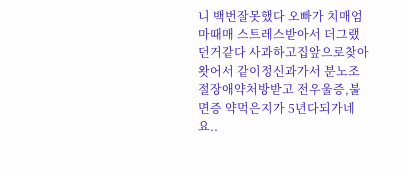니 백번잘못했다 오빠가 치매엄마때매 스트레스받아서 더그랬던거같다 사과하고집앞으로찾아왓어서 같이정신과가서 분노조절장애약처방받고 전우울증,불면증 약먹은지가 5년다되가네요..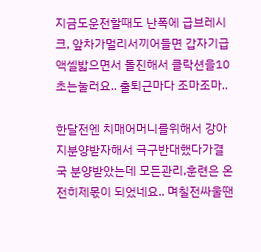지금도운전할때도 난폭에 급브레시크, 앞차가멀리서끼어들면 갑자기급액셀밟으면서 돌진해서 클락션을10초는눌러요.. 출퇴근마다 조마조마..

한달전엔 치매어머니를위해서 강아지분양받자해서 극구반대했다가결국 분양받았는데 모든관리,훈련은 온전히제몫이 되었네요.. 며칠전싸울땐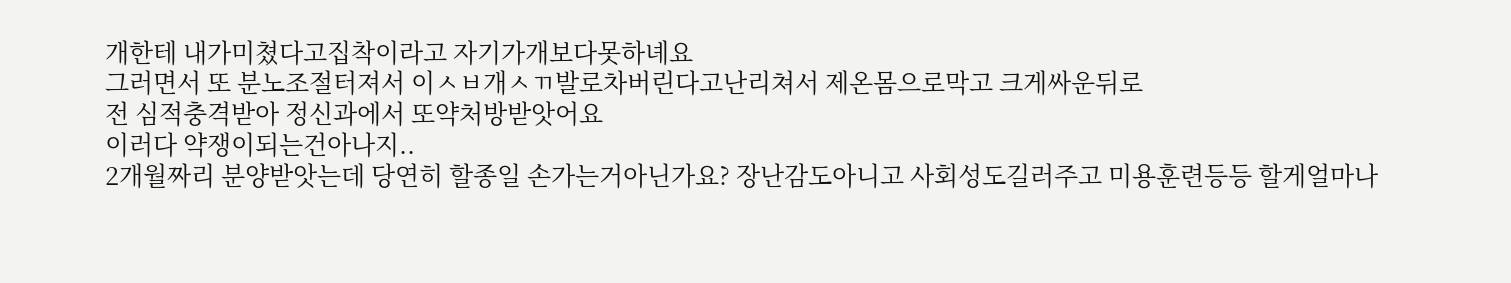개한테 내가미쳤다고집착이라고 자기가개보다못하녜요
그러면서 또 분노조절터져서 이ㅅㅂ개ㅅㄲ발로차버린다고난리쳐서 제온몸으로막고 크게싸운뒤로
전 심적충격받아 정신과에서 또약처방받앗어요
이러다 약쟁이되는건아나지..
2개월짜리 분양받앗는데 당연히 할종일 손가는거아닌가요? 장난감도아니고 사회성도길러주고 미용훈련등등 할게얼마나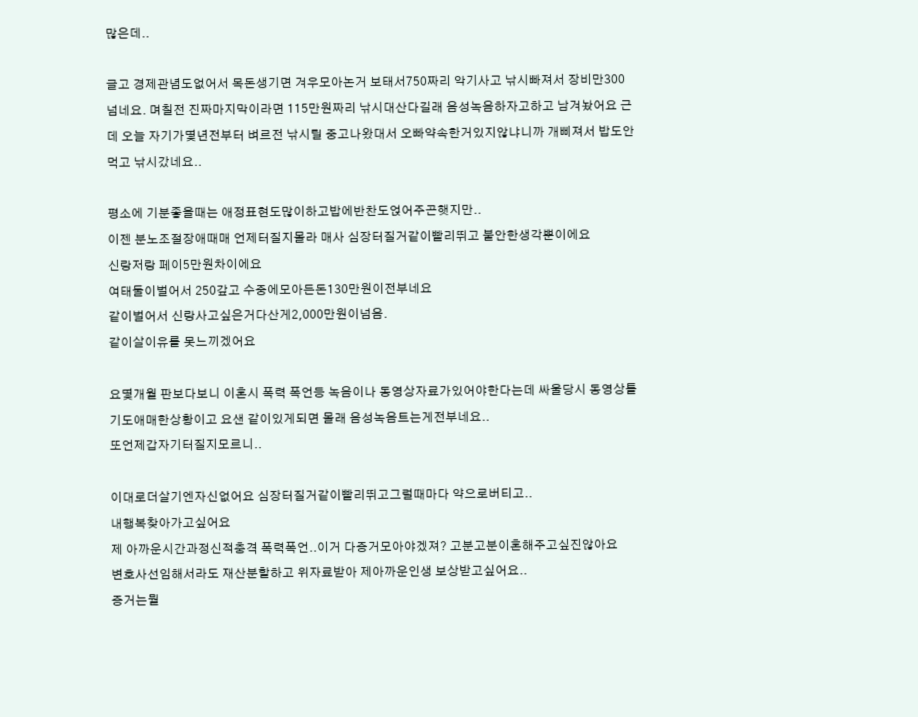많은데..

글고 경제관념도없어서 목돈생기면 겨우모아논거 보태서750짜리 악기사고 낚시빠져서 장비만300넘네요. 며칠전 진짜마지막이라면 115만원짜리 낚시대산다길래 음성녹음하자고하고 남겨놨어요 근데 오늘 자기가몇년전부터 벼르전 낚시릴 중고나왔대서 오빠약속한거있지않냐니까 개삐져서 밥도안먹고 낚시갔네요..

평소에 기분좋을때는 애정표현도많이하고밥에반찬도얹어주곤햇지만..
이젠 분노조절장애때매 언제터질지몰라 매사 심장터질거같이빨리뛰고 불안한생각뿐이에요
신랑저랑 페이5만원차이에요
여태둘이벌어서 250갚고 수중에모아든돈130만원이전부네요
같이벌어서 신랑사고싶은거다산게2,000만원이넘음.
같이살이유를 못느끼겠어요

요몇개월 판보다보니 이혼시 폭력 폭언등 녹음이나 동영상자료가있어야한다는데 싸울당시 동영상틀기도애매한상황이고 요샌 같이있게되면 몰래 음성녹음트는게전부네요..
또언제갑자기터질지모르니..

이대로더살기엔자신없어요 심장터질거같이빨리뛰고그럴때마다 약으로버티고..
내행복찾아가고싶어요
제 아까운시간과정신적충격 폭력폭언..이거 다증거모아야겠져? 고분고분이혼해주고싶진않아요
변호사선임해서라도 재산분할하고 위자료받아 제아까운인생 보상받고싶어요..
증거는뭘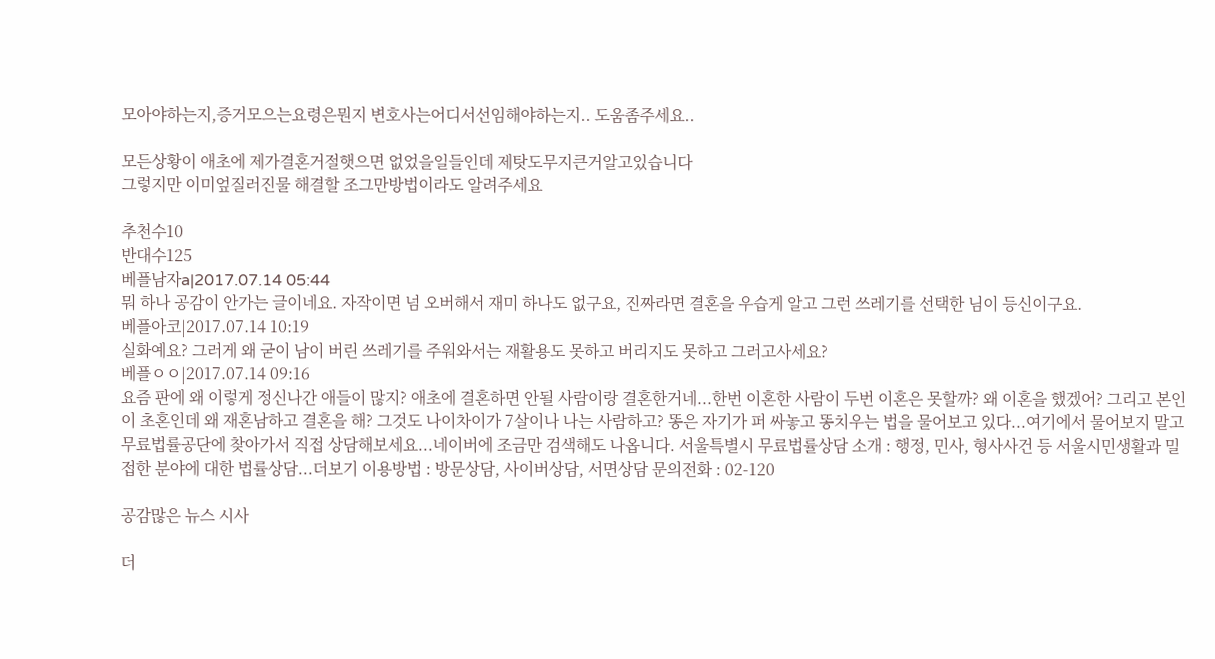모아야하는지,증거모으는요령은뭔지 변호사는어디서선임해야하는지.. 도움좀주세요..

모든상황이 애초에 제가결혼거절햇으면 없었을일들인데 제탓도무지큰거알고있습니다
그렇지만 이미엎질러진물 해결할 조그만방법이라도 알려주세요

추천수10
반대수125
베플남자a|2017.07.14 05:44
뭐 하나 공감이 안가는 글이네요. 자작이면 넘 오버해서 재미 하나도 없구요, 진짜라면 결혼을 우습게 알고 그런 쓰레기를 선택한 님이 등신이구요.
베플아코|2017.07.14 10:19
실화예요? 그러게 왜 굳이 남이 버린 쓰레기를 주워와서는 재활용도 못하고 버리지도 못하고 그러고사세요?
베플ㅇㅇ|2017.07.14 09:16
요즘 판에 왜 이렇게 정신나간 애들이 많지? 애초에 결혼하면 안될 사람이랑 결혼한거네...한번 이혼한 사람이 두번 이혼은 못할까? 왜 이혼을 했겠어? 그리고 본인이 초혼인데 왜 재혼남하고 결혼을 해? 그것도 나이차이가 7살이나 나는 사람하고? 똥은 자기가 퍼 싸놓고 똥치우는 법을 물어보고 있다...여기에서 물어보지 말고 무료법률공단에 찾아가서 직접 상담해보세요...네이버에 조금만 검색해도 나옵니다. 서울특별시 무료법률상담 소개 : 행정, 민사, 형사사건 등 서울시민생활과 밀접한 분야에 대한 법률상담...더보기 이용방법 : 방문상담, 사이버상담, 서면상담 문의전화 : 02-120

공감많은 뉴스 시사

더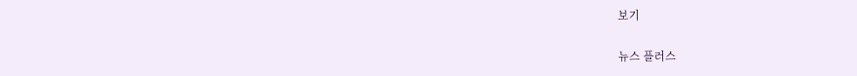보기

뉴스 플러스